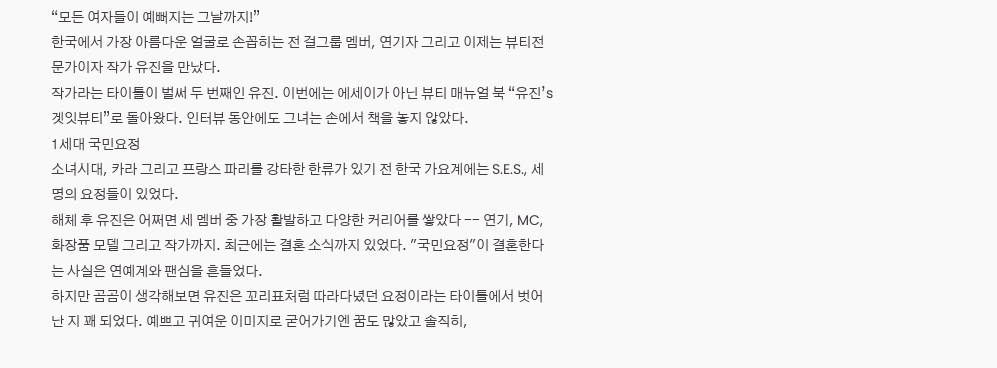“모든 여자들이 예뻐지는 그날까지!”
한국에서 가장 아름다운 얼굴로 손꼽히는 전 걸그룹 멤버, 연기자 그리고 이제는 뷰티전문가이자 작가 유진을 만났다.
작가라는 타이틀이 벌써 두 번째인 유진. 이번에는 에세이가 아닌 뷰티 매뉴얼 북 “유진’s 겟잇뷰티”로 돌아왔다. 인터뷰 동안에도 그녀는 손에서 책을 놓지 않았다.
1세대 국민요정
소녀시대, 카라 그리고 프랑스 파리를 강타한 한류가 있기 전 한국 가요계에는 S.E.S., 세 명의 요정들이 있었다.
해체 후 유진은 어쩌면 세 멤버 중 가장 활발하고 다양한 커리어를 쌓았다 -- 연기, MC, 화장품 모델 그리고 작가까지. 최근에는 결혼 소식까지 있었다. "국민요정"이 결혼한다는 사실은 연예계와 팬심을 흔들었다.
하지만 곰곰이 생각해보면 유진은 꼬리표처럼 따라다녔던 요정이라는 타이틀에서 벗어난 지 꽤 되었다. 예쁘고 귀여운 이미지로 굳어가기엔 꿈도 많았고 솔직히,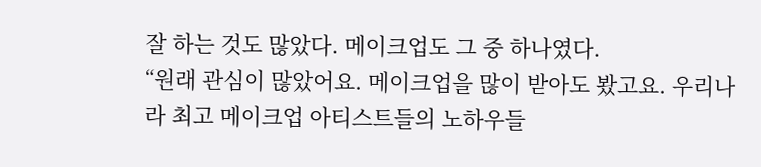잘 하는 것도 많았다. 메이크업도 그 중 하나였다.
“원래 관심이 많았어요. 메이크업을 많이 받아도 봤고요. 우리나라 최고 메이크업 아티스트들의 노하우들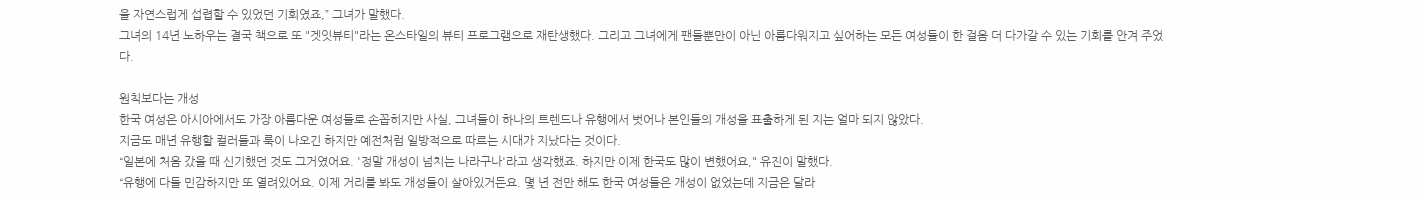을 자연스럽게 섭렵할 수 있었던 기회였죠,” 그녀가 말했다.
그녀의 14년 노하우는 결국 책으로 또 "겟잇뷰티"라는 온스타일의 뷰티 프로그램으로 재탄생했다. 그리고 그녀에게 팬들뿐만이 아닌 아름다워지고 싶어하는 모든 여성들이 한 걸음 더 다가갈 수 있는 기회를 안겨 주었다.

원칙보다는 개성
한국 여성은 아시아에서도 가장 아름다운 여성들로 손꼽히지만 사실, 그녀들이 하나의 트렌드나 유행에서 벗어나 본인들의 개성을 표출하게 된 지는 얼마 되지 않았다.
지금도 매년 유행할 컬러들과 룩이 나오긴 하지만 예전처럼 일방적으로 따르는 시대가 지났다는 것이다.
“일본에 처음 갔을 때 신기했던 것도 그거였어요. '정말 개성이 넘치는 나라구나'라고 생각했죠. 하지만 이제 한국도 많이 변했어요," 유진이 말했다.
“유행에 다들 민감하지만 또 열려있어요. 이제 거리를 봐도 개성들이 살아있거든요. 몇 년 전만 해도 한국 여성들은 개성이 없었는데 지금은 달라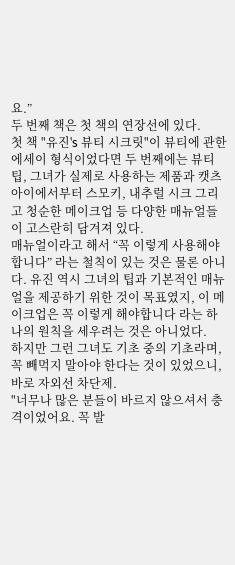요.”
두 번째 책은 첫 책의 연장선에 있다.
첫 책 "유진's 뷰티 시크릿"이 뷰티에 관한 에세이 형식이었다면 두 번째에는 뷰티 팁, 그녀가 실제로 사용하는 제품과 캣츠아이에서부터 스모키, 내추럴 시크 그리고 청순한 메이크업 등 다양한 매뉴얼들이 고스란히 담겨져 있다.
매뉴얼이라고 해서 “꼭 이렇게 사용해야 합니다” 라는 철칙이 있는 것은 물론 아니다. 유진 역시 그녀의 팁과 기본적인 매뉴얼을 제공하기 위한 것이 목표였지, 이 메이크업은 꼭 이렇게 해야합니다 라는 하나의 원칙을 세우려는 것은 아니었다.
하지만 그런 그녀도 기초 중의 기초라며, 꼭 빼먹지 말아야 한다는 것이 있었으니, 바로 자외선 차단제.
"너무나 많은 분들이 바르지 않으셔서 충격이었어요. 꼭 발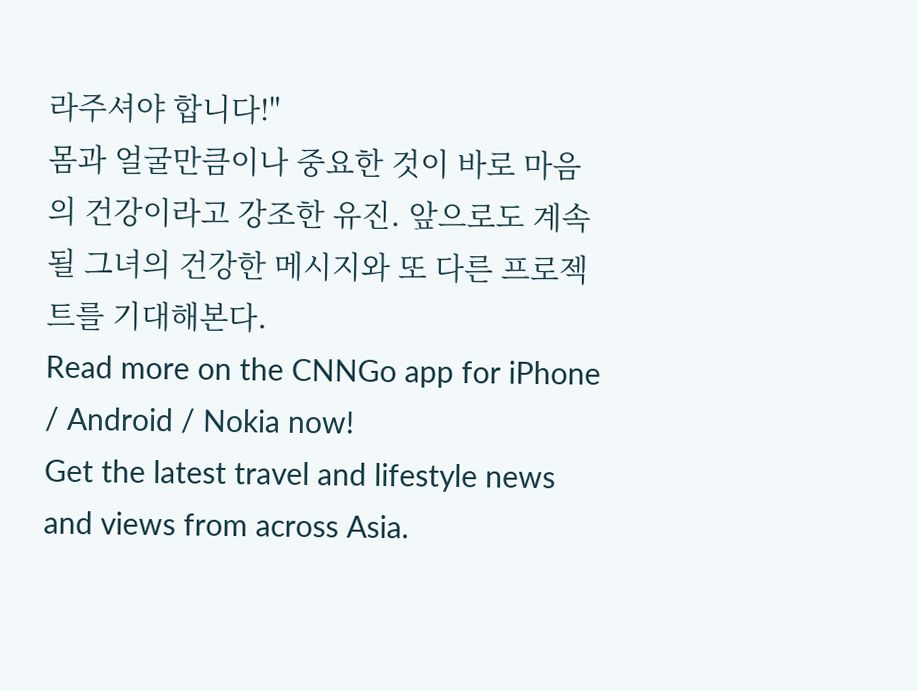라주셔야 합니다!"
몸과 얼굴만큼이나 중요한 것이 바로 마음의 건강이라고 강조한 유진. 앞으로도 계속될 그녀의 건강한 메시지와 또 다른 프로젝트를 기대해본다.
Read more on the CNNGo app for iPhone / Android / Nokia now!
Get the latest travel and lifestyle news and views from across Asia.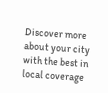Discover more about your city with the best in local coverage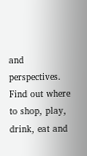and perspectives. Find out where to shop, play, drink, eat and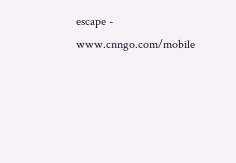escape - www.cnngo.com/mobile